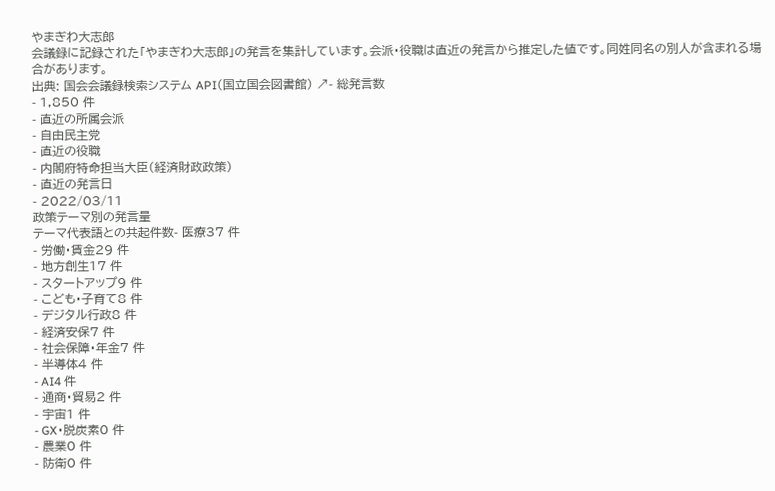やまぎわ大志郎
会議録に記録された「やまぎわ大志郎」の発言を集計しています。会派・役職は直近の発言から推定した値です。同姓同名の別人が含まれる場合があります。
出典: 国会会議録検索システム API(国立国会図書館) ↗- 総発言数
- 1,850 件
- 直近の所属会派
- 自由民主党
- 直近の役職
- 内閣府特命担当大臣(経済財政政策)
- 直近の発言日
- 2022/03/11
政策テーマ別の発言量
テーマ代表語との共起件数- 医療37 件
- 労働・賃金29 件
- 地方創生17 件
- スタートアップ9 件
- こども・子育て8 件
- デジタル行政8 件
- 経済安保7 件
- 社会保障・年金7 件
- 半導体4 件
- AI4 件
- 通商・貿易2 件
- 宇宙1 件
- GX・脱炭素0 件
- 農業0 件
- 防衛0 件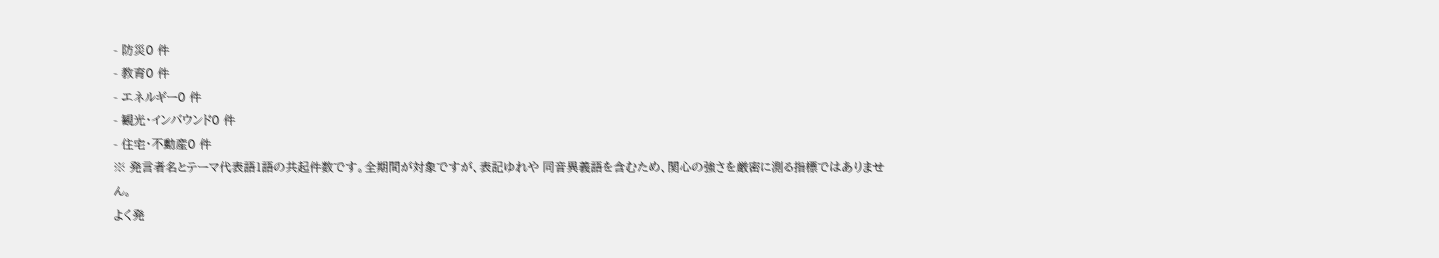- 防災0 件
- 教育0 件
- エネルギー0 件
- 観光・インバウンド0 件
- 住宅・不動産0 件
※ 発言者名とテーマ代表語1語の共起件数です。全期間が対象ですが、表記ゆれや 同音異義語を含むため、関心の強さを厳密に測る指標ではありません。
よく発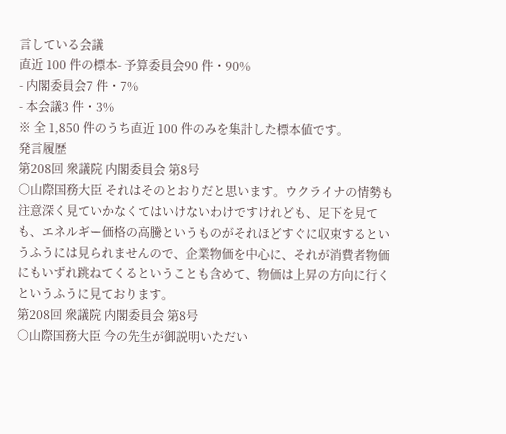言している会議
直近 100 件の標本- 予算委員会90 件・90%
- 内閣委員会7 件・7%
- 本会議3 件・3%
※ 全 1,850 件のうち直近 100 件のみを集計した標本値です。
発言履歴
第208回 衆議院 内閣委員会 第8号
○山際国務大臣 それはそのとおりだと思います。ウクライナの情勢も注意深く見ていかなくてはいけないわけですけれども、足下を見ても、エネルギー価格の高騰というものがそれほどすぐに収束するというふうには見られませんので、企業物価を中心に、それが消費者物価にもいずれ跳ねてくるということも含めて、物価は上昇の方向に行くというふうに見ております。
第208回 衆議院 内閣委員会 第8号
○山際国務大臣 今の先生が御説明いただい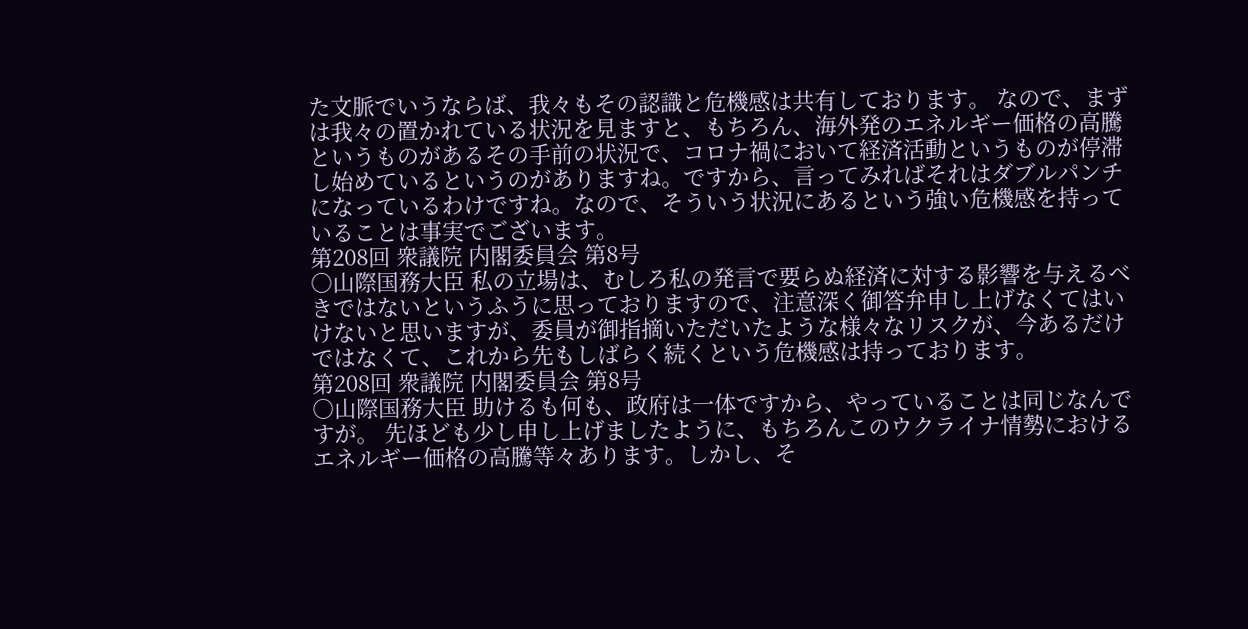た文脈でいうならば、我々もその認識と危機感は共有しております。 なので、まずは我々の置かれている状況を見ますと、もちろん、海外発のエネルギー価格の高騰というものがあるその手前の状況で、コロナ禍において経済活動というものが停滞し始めているというのがありますね。ですから、言ってみればそれはダブルパンチになっているわけですね。なので、そういう状況にあるという強い危機感を持っていることは事実でございます。
第208回 衆議院 内閣委員会 第8号
○山際国務大臣 私の立場は、むしろ私の発言で要らぬ経済に対する影響を与えるべきではないというふうに思っておりますので、注意深く御答弁申し上げなくてはいけないと思いますが、委員が御指摘いただいたような様々なリスクが、今あるだけではなくて、これから先もしばらく続くという危機感は持っております。
第208回 衆議院 内閣委員会 第8号
○山際国務大臣 助けるも何も、政府は一体ですから、やっていることは同じなんですが。 先ほども少し申し上げましたように、もちろんこのウクライナ情勢におけるエネルギー価格の高騰等々あります。しかし、そ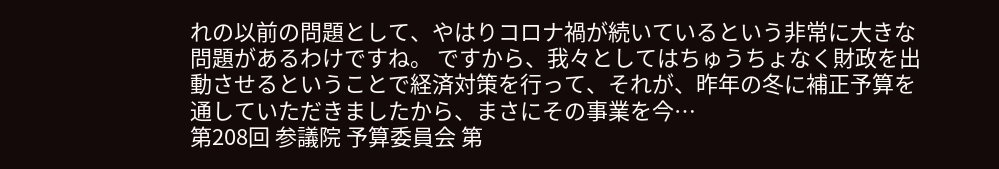れの以前の問題として、やはりコロナ禍が続いているという非常に大きな問題があるわけですね。 ですから、我々としてはちゅうちょなく財政を出動させるということで経済対策を行って、それが、昨年の冬に補正予算を通していただきましたから、まさにその事業を今…
第208回 参議院 予算委員会 第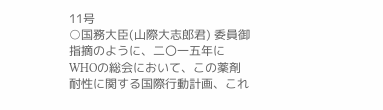11号
○国務大臣(山際大志郎君) 委員御指摘のように、二〇一五年にWHOの総会において、この薬剤耐性に関する国際行動計画、これ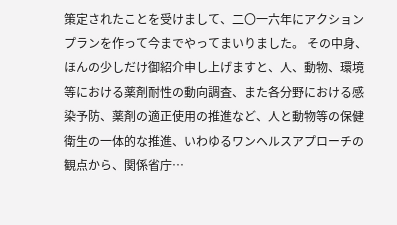策定されたことを受けまして、二〇一六年にアクションプランを作って今までやってまいりました。 その中身、ほんの少しだけ御紹介申し上げますと、人、動物、環境等における薬剤耐性の動向調査、また各分野における感染予防、薬剤の適正使用の推進など、人と動物等の保健衛生の一体的な推進、いわゆるワンヘルスアプローチの観点から、関係省庁…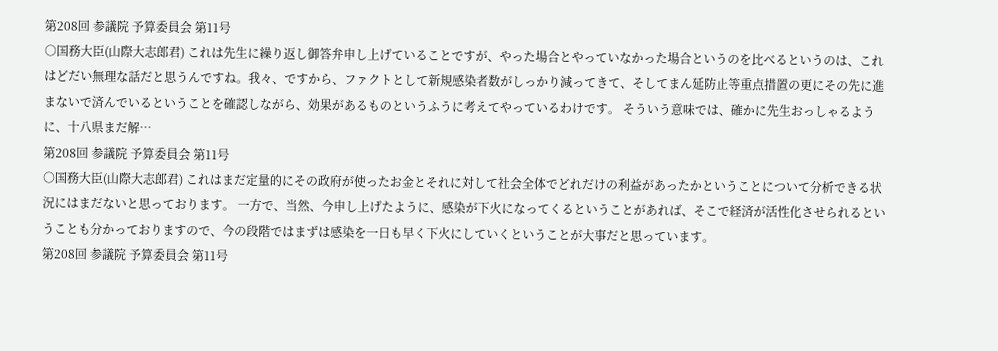第208回 参議院 予算委員会 第11号
○国務大臣(山際大志郎君) これは先生に繰り返し御答弁申し上げていることですが、やった場合とやっていなかった場合というのを比べるというのは、これはどだい無理な話だと思うんですね。我々、ですから、ファクトとして新規感染者数がしっかり減ってきて、そしてまん延防止等重点措置の更にその先に進まないで済んでいるということを確認しながら、効果があるものというふうに考えてやっているわけです。 そういう意味では、確かに先生おっしゃるように、十八県まだ解…
第208回 参議院 予算委員会 第11号
○国務大臣(山際大志郎君) これはまだ定量的にその政府が使ったお金とそれに対して社会全体でどれだけの利益があったかということについて分析できる状況にはまだないと思っております。 一方で、当然、今申し上げたように、感染が下火になってくるということがあれば、そこで経済が活性化させられるということも分かっておりますので、今の段階ではまずは感染を一日も早く下火にしていくということが大事だと思っています。
第208回 参議院 予算委員会 第11号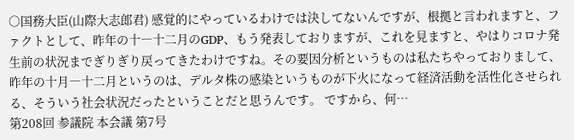○国務大臣(山際大志郎君) 感覚的にやっているわけでは決してないんですが、根拠と言われますと、ファクトとして、昨年の十―十二月のGDP、もう発表しておりますが、これを見ますと、やはりコロナ発生前の状況までぎりぎり戻ってきたわけですね。その要因分析というものは私たちやっておりまして、昨年の十月―十二月というのは、デルタ株の感染というものが下火になって経済活動を活性化させられる、そういう社会状況だったということだと思うんです。 ですから、何…
第208回 参議院 本会議 第7号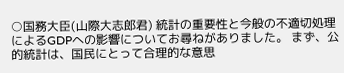○国務大臣(山際大志郎君) 統計の重要性と今般の不適切処理によるGDPへの影響についてお尋ねがありました。 まず、公的統計は、国民にとって合理的な意思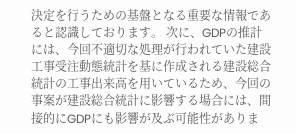決定を行うための基盤となる重要な情報であると認識しております。 次に、GDPの推計には、今回不適切な処理が行われていた建設工事受注動態統計を基に作成される建設総合統計の工事出来高を用いているため、今回の事案が建設総合統計に影響する場合には、間接的にGDPにも影響が及ぶ可能性がありま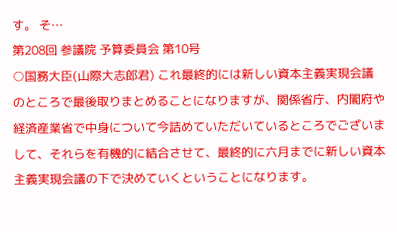す。 そ…
第208回 参議院 予算委員会 第10号
○国務大臣(山際大志郎君) これ最終的には新しい資本主義実現会議のところで最後取りまとめることになりますが、関係省庁、内閣府や経済産業省で中身について今詰めていただいているところでございまして、それらを有機的に結合させて、最終的に六月までに新しい資本主義実現会議の下で決めていくということになります。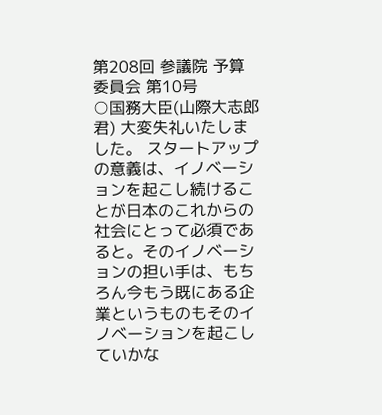第208回 参議院 予算委員会 第10号
○国務大臣(山際大志郎君) 大変失礼いたしました。 スタートアップの意義は、イノベーションを起こし続けることが日本のこれからの社会にとって必須であると。そのイノベーションの担い手は、もちろん今もう既にある企業というものもそのイノベーションを起こしていかな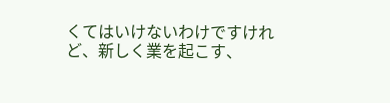くてはいけないわけですけれど、新しく業を起こす、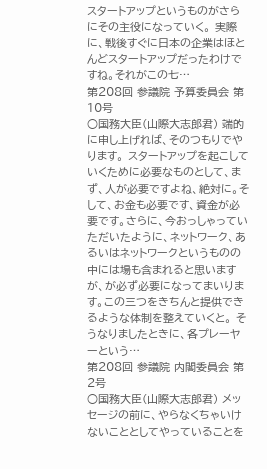スタートアップというものがさらにその主役になっていく。 実際に、戦後すぐに日本の企業はほとんどスタートアップだったわけですね。それがこの七…
第208回 参議院 予算委員会 第10号
○国務大臣(山際大志郎君) 端的に申し上げれば、そのつもりでやります。 スタートアップを起こしていくために必要なものとして、まず、人が必要ですよね、絶対に。そして、お金も必要です、資金が必要です。さらに、今おっしゃっていただいたように、ネットワーク、あるいはネットワークというものの中には場も含まれると思いますが、が必ず必要になってまいります。この三つをきちんと提供できるような体制を整えていくと。 そうなりましたときに、各プレーヤーという…
第208回 参議院 内閣委員会 第2号
○国務大臣(山際大志郎君) メッセージの前に、やらなくちゃいけないこととしてやっていることを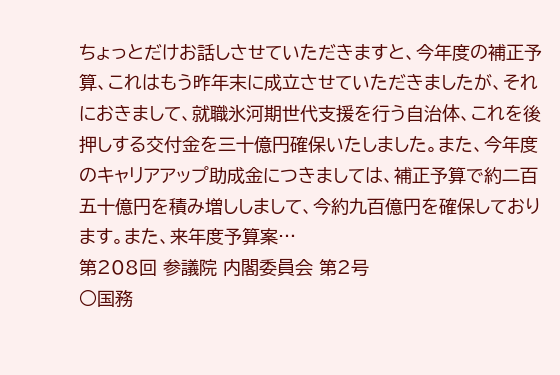ちょっとだけお話しさせていただきますと、今年度の補正予算、これはもう昨年末に成立させていただきましたが、それにおきまして、就職氷河期世代支援を行う自治体、これを後押しする交付金を三十億円確保いたしました。また、今年度のキャリアアップ助成金につきましては、補正予算で約二百五十億円を積み増ししまして、今約九百億円を確保しております。また、来年度予算案…
第208回 参議院 内閣委員会 第2号
○国務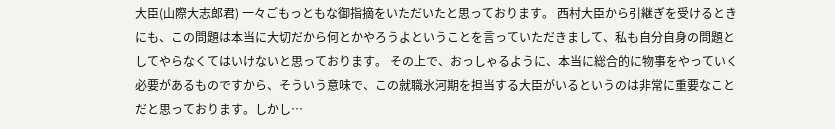大臣(山際大志郎君) 一々ごもっともな御指摘をいただいたと思っております。 西村大臣から引継ぎを受けるときにも、この問題は本当に大切だから何とかやろうよということを言っていただきまして、私も自分自身の問題としてやらなくてはいけないと思っております。 その上で、おっしゃるように、本当に総合的に物事をやっていく必要があるものですから、そういう意味で、この就職氷河期を担当する大臣がいるというのは非常に重要なことだと思っております。しかし…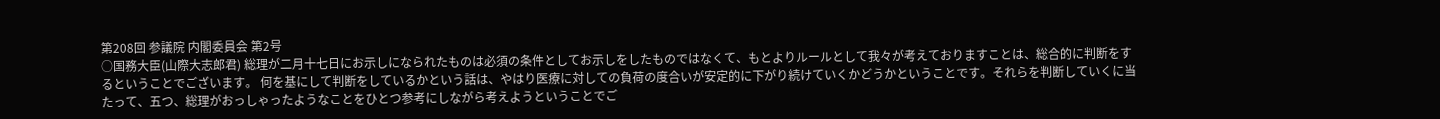第208回 参議院 内閣委員会 第2号
○国務大臣(山際大志郎君) 総理が二月十七日にお示しになられたものは必須の条件としてお示しをしたものではなくて、もとよりルールとして我々が考えておりますことは、総合的に判断をするということでございます。 何を基にして判断をしているかという話は、やはり医療に対しての負荷の度合いが安定的に下がり続けていくかどうかということです。それらを判断していくに当たって、五つ、総理がおっしゃったようなことをひとつ参考にしながら考えようということでご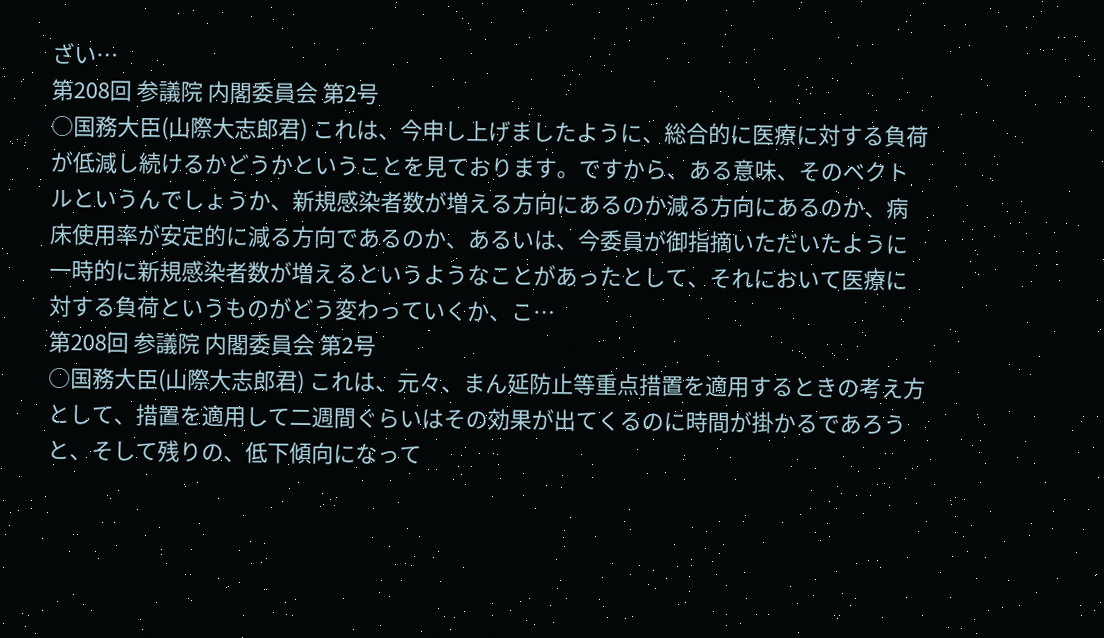ざい…
第208回 参議院 内閣委員会 第2号
○国務大臣(山際大志郎君) これは、今申し上げましたように、総合的に医療に対する負荷が低減し続けるかどうかということを見ております。ですから、ある意味、そのベクトルというんでしょうか、新規感染者数が増える方向にあるのか減る方向にあるのか、病床使用率が安定的に減る方向であるのか、あるいは、今委員が御指摘いただいたように一時的に新規感染者数が増えるというようなことがあったとして、それにおいて医療に対する負荷というものがどう変わっていくか、こ…
第208回 参議院 内閣委員会 第2号
○国務大臣(山際大志郎君) これは、元々、まん延防止等重点措置を適用するときの考え方として、措置を適用して二週間ぐらいはその効果が出てくるのに時間が掛かるであろうと、そして残りの、低下傾向になって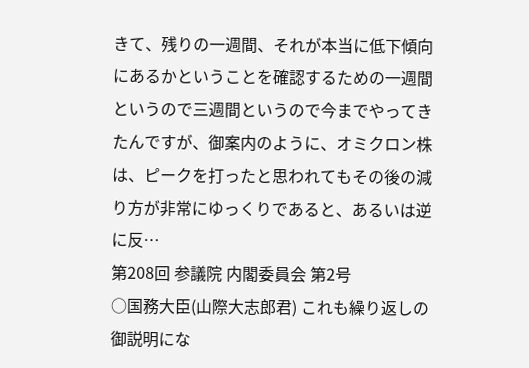きて、残りの一週間、それが本当に低下傾向にあるかということを確認するための一週間というので三週間というので今までやってきたんですが、御案内のように、オミクロン株は、ピークを打ったと思われてもその後の減り方が非常にゆっくりであると、あるいは逆に反…
第208回 参議院 内閣委員会 第2号
○国務大臣(山際大志郎君) これも繰り返しの御説明にな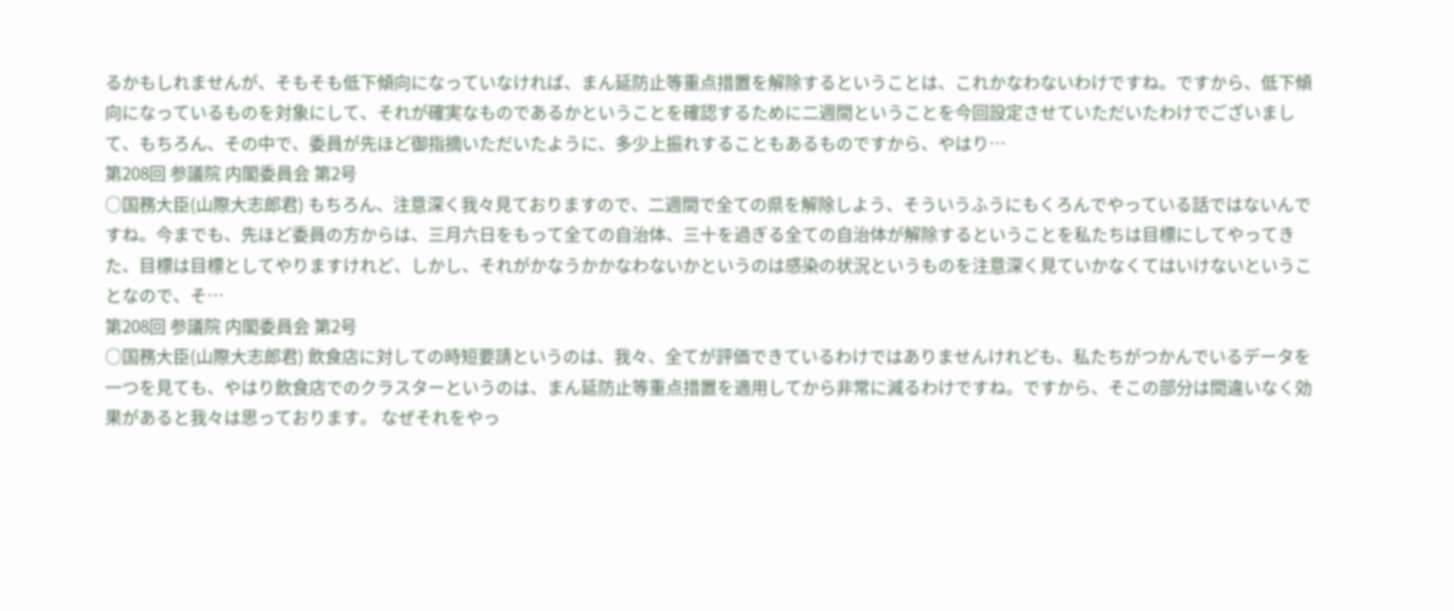るかもしれませんが、そもそも低下傾向になっていなければ、まん延防止等重点措置を解除するということは、これかなわないわけですね。ですから、低下傾向になっているものを対象にして、それが確実なものであるかということを確認するために二週間ということを今回設定させていただいたわけでございまして、もちろん、その中で、委員が先ほど御指摘いただいたように、多少上振れすることもあるものですから、やはり…
第208回 参議院 内閣委員会 第2号
○国務大臣(山際大志郎君) もちろん、注意深く我々見ておりますので、二週間で全ての県を解除しよう、そういうふうにもくろんでやっている話ではないんですね。今までも、先ほど委員の方からは、三月六日をもって全ての自治体、三十を過ぎる全ての自治体が解除するということを私たちは目標にしてやってきた、目標は目標としてやりますけれど、しかし、それがかなうかかなわないかというのは感染の状況というものを注意深く見ていかなくてはいけないということなので、そ…
第208回 参議院 内閣委員会 第2号
○国務大臣(山際大志郎君) 飲食店に対しての時短要請というのは、我々、全てが評価できているわけではありませんけれども、私たちがつかんでいるデータを一つを見ても、やはり飲食店でのクラスターというのは、まん延防止等重点措置を適用してから非常に減るわけですね。ですから、そこの部分は間違いなく効果があると我々は思っております。 なぜそれをやっ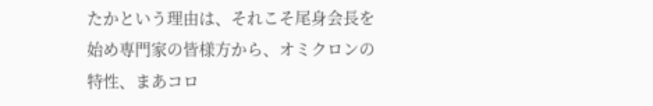たかという理由は、それこそ尾身会長を始め専門家の皆様方から、オミクロンの特性、まあコロ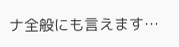ナ全般にも言えます…